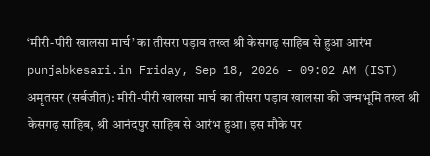‘मीरी-पीरी खालसा मार्च’ का तीसरा पड़ाव तख्त श्री केसगढ़ साहिब से हुआ आरंभ
punjabkesari.in Friday, Sep 18, 2026 - 09:02 AM (IST)
अमृतसर (सर्बजीत): मीरी-पीरी खालसा मार्च का तीसरा पड़ाव खालसा की जन्मभूमि तख्त श्री केसगढ़ साहिब, श्री आनंदपुर साहिब से आरंभ हुआ। इस मौके पर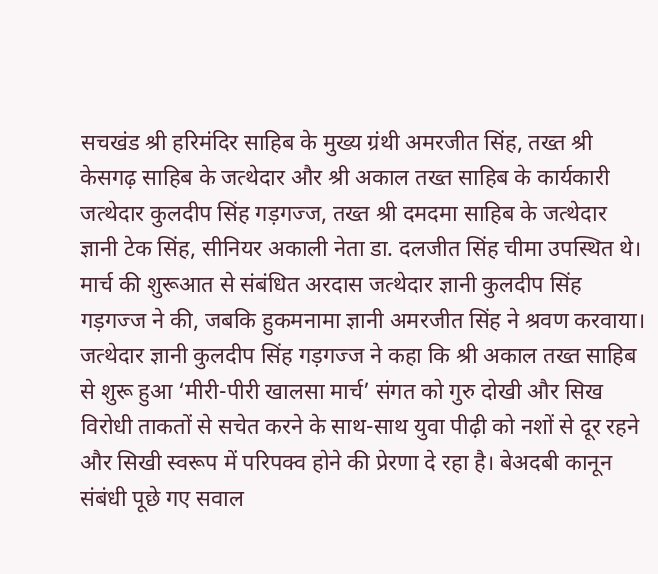सचखंड श्री हरिमंदिर साहिब के मुख्य ग्रंथी अमरजीत सिंह, तख्त श्री केसगढ़ साहिब के जत्थेदार और श्री अकाल तख्त साहिब के कार्यकारी जत्थेदार कुलदीप सिंह गड़गज्ज, तख्त श्री दमदमा साहिब के जत्थेदार ज्ञानी टेक सिंह, सीनियर अकाली नेता डा. दलजीत सिंह चीमा उपस्थित थे। मार्च की शुरूआत से संबंधित अरदास जत्थेदार ज्ञानी कुलदीप सिंह गड़गज्ज ने की, जबकि हुकमनामा ज्ञानी अमरजीत सिंह ने श्रवण करवाया।
जत्थेदार ज्ञानी कुलदीप सिंह गड़गज्ज ने कहा कि श्री अकाल तख्त साहिब से शुरू हुआ ‘मीरी-पीरी खालसा मार्च’ संगत को गुरु दोखी और सिख विरोधी ताकतों से सचेत करने के साथ-साथ युवा पीढ़ी को नशों से दूर रहने और सिखी स्वरूप में परिपक्व होने की प्रेरणा दे रहा है। बेअदबी कानून संबंधी पूछे गए सवाल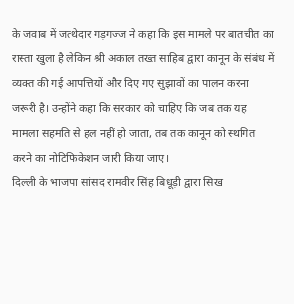के जवाब में जत्थेदार गड़गज्ज ने कहा कि इस मामले पर बातचीत का रास्ता खुला है लेकिन श्री अकाल तख्त साहिब द्वारा कानून के संबंध में व्यक्त की गई आपत्तियों और दिए गए सुझावों का पालन करना जरूरी है। उन्होंने कहा कि सरकार को चाहिए कि जब तक यह मामला सहमति से हल नहीं हो जाता, तब तक कानून को स्थगित करने का नोटिफिकेशन जारी किया जाए।
दिल्ली के भाजपा सांसद रामवीर सिंह बिधूड़ी द्वारा सिख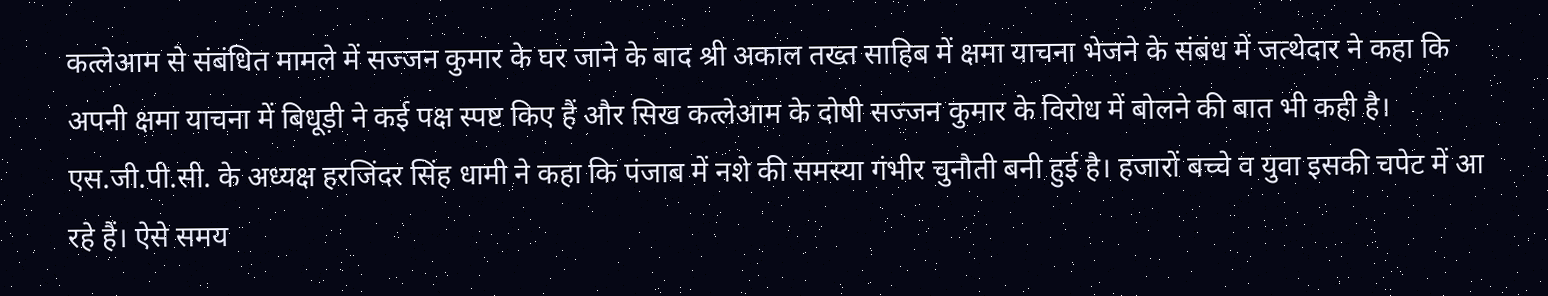कत्लेआम से संबंधित मामले में सज्जन कुमार के घर जाने के बाद श्री अकाल तख्त साहिब में क्षमा याचना भेजने के संबंध में जत्थेदार ने कहा कि अपनी क्षमा याचना में बिधूड़ी ने कई पक्ष स्पष्ट किए हैं और सिख कत्लेआम के दोषी सज्जन कुमार के विरोध में बोलने की बात भी कही है। एस.जी.पी.सी. के अध्यक्ष हरजिंदर सिंह धामी ने कहा कि पंजाब में नशे की समस्या गंभीर चुनौती बनी हुई है। हजारों बच्चे व युवा इसकी चपेट में आ रहे हैं। ऐसे समय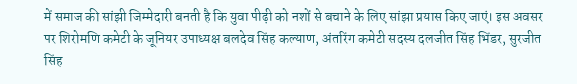में समाज की सांझी जिम्मेदारी बनती है कि युवा पीढ़ी को नशों से बचाने के लिए सांझा प्रयास किए जाएं। इस अवसर पर शिरोमणि कमेटी के जूनियर उपाध्यक्ष बलदेव सिंह कल्याण, अंतरिंग कमेटी सदस्य दलजीत सिंह भिंडर, सुरजीत सिंह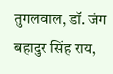तुगलवाल, डॉ. जंग बहादुर सिंह राय,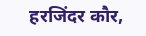हरजिंदर कौर,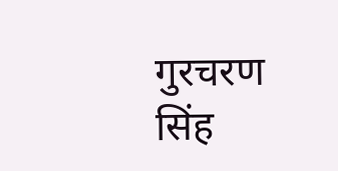गुरचरण सिंह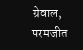ग्रेवाल, परमजीत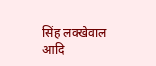सिंह लक्खेवाल आदि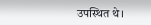उपस्थित थे।